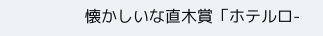懐かしいな直木賞「ホテルロ-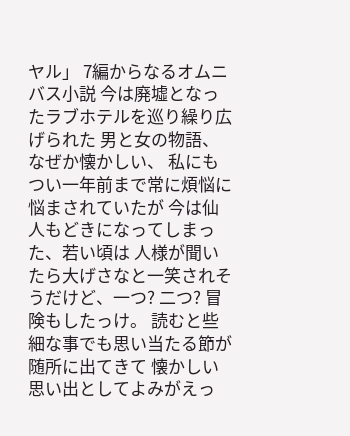ヤル」 7編からなるオムニバス小説 今は廃墟となったラブホテルを巡り繰り広げられた 男と女の物語、 なぜか懐かしい、 私にもつい一年前まで常に煩悩に悩まされていたが 今は仙人もどきになってしまった、若い頃は 人様が聞いたら大げさなと一笑されそうだけど、一つ? 二つ? 冒険もしたっけ。 読むと些細な事でも思い当たる節が随所に出てきて 懐かしい思い出としてよみがえっ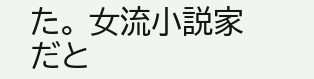た。 女流小説家だと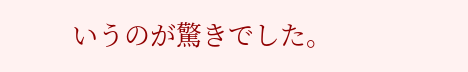いうのが驚きでした。